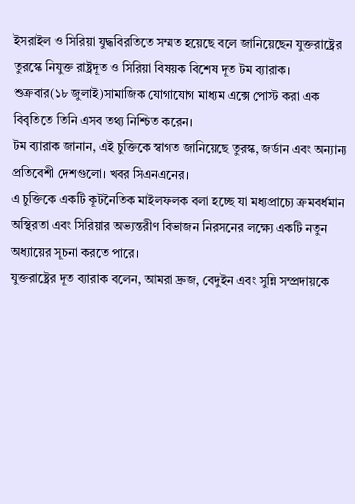ইসরাইল ও সিরিয়া যুদ্ধবিরতিতে সম্মত হয়েছে বলে জানিয়েছেন যুক্তরাষ্ট্রের তুরস্কে নিযুক্ত রাষ্ট্রদূত ও সিরিয়া বিষয়ক বিশেষ দূত টম ব্যারাক।
শুক্রবার(১৮ জুলাই)সামাজিক যোগাযোগ মাধ্যম এক্সে পোস্ট করা এক বিবৃতিতে তিনি এসব তথ্য নিশ্চিত করেন।
টম ব্যারাক জানান, এই চুক্তিকে স্বাগত জানিয়েছে তুরস্ক, জর্ডান এবং অন্যান্য প্রতিবেশী দেশগুলো। খবর সিএনএনের।
এ চুক্তিকে একটি কূটনৈতিক মাইলফলক বলা হচ্ছে যা মধ্যপ্রাচ্যে ক্রমবর্ধমান অস্থিরতা এবং সিরিয়ার অভ্যন্তরীণ বিভাজন নিরসনের লক্ষ্যে একটি নতুন অধ্যায়ের সূচনা করতে পারে।
যুক্তরাষ্ট্রের দূত ব্যারাক বলেন, আমরা দ্রুজ, বেদুইন এবং সুন্নি সম্প্রদায়কে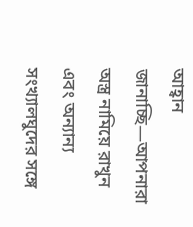আহ্বান জানাচ্ছি—আপনারা অস্ত্র নামিয়ে রাখুন এবং অন্যান্য সংখ্যালঘুদের সঙ্গে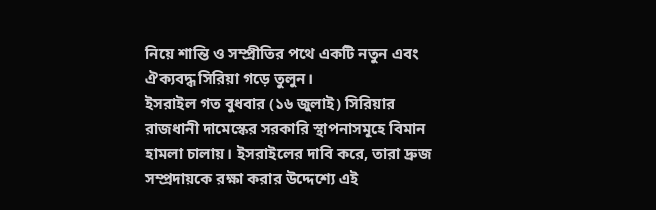নিয়ে শান্তি ও সম্প্রীতির পথে একটি নতুন এবং ঐক্যবদ্ধ সিরিয়া গড়ে তুলুন।
ইসরাইল গত বুধবার (১৬ জুলাই) সিরিয়ার রাজধানী দামেস্কের সরকারি স্থাপনাসমূহে বিমান হামলা চালায়। ইসরাইলের দাবি করে, তারা দ্রুজ সম্প্রদায়কে রক্ষা করার উদ্দেশ্যে এই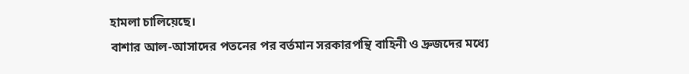হামলা চালিয়েছে।
বাশার আল-আসাদের পতনের পর বর্তমান সরকারপন্থি বাহিনী ও দ্রুজদের মধ্যে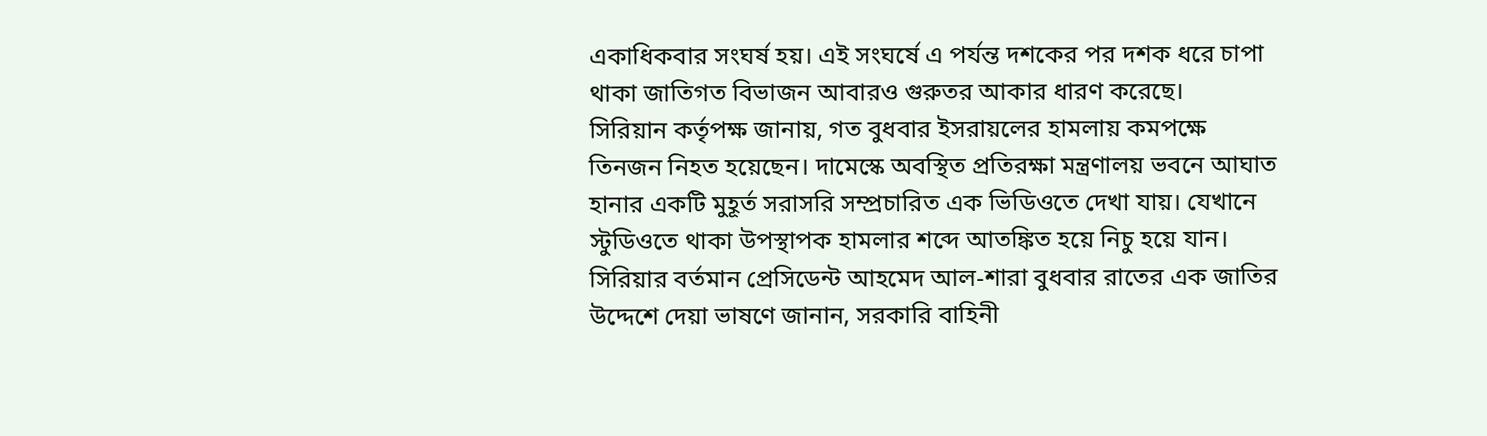একাধিকবার সংঘর্ষ হয়। এই সংঘর্ষে এ পর্যন্ত দশকের পর দশক ধরে চাপা থাকা জাতিগত বিভাজন আবারও গুরুতর আকার ধারণ করেছে।
সিরিয়ান কর্তৃপক্ষ জানায়, গত বুধবার ইসরায়লের হামলায় কমপক্ষে তিনজন নিহত হয়েছেন। দামেস্কে অবস্থিত প্রতিরক্ষা মন্ত্রণালয় ভবনে আঘাত হানার একটি মুহূর্ত সরাসরি সম্প্রচারিত এক ভিডিওতে দেখা যায়। যেখানে স্টুডিওতে থাকা উপস্থাপক হামলার শব্দে আতঙ্কিত হয়ে নিচু হয়ে যান।
সিরিয়ার বর্তমান প্রেসিডেন্ট আহমেদ আল-শারা বুধবার রাতের এক জাতির উদ্দেশে দেয়া ভাষণে জানান, সরকারি বাহিনী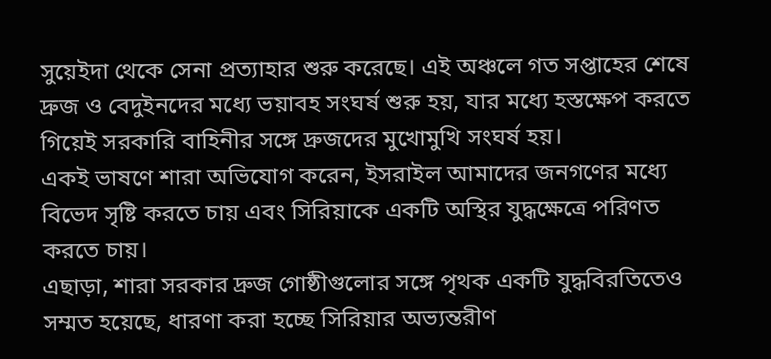সুয়েইদা থেকে সেনা প্রত্যাহার শুরু করেছে। এই অঞ্চলে গত সপ্তাহের শেষে দ্রুজ ও বেদুইনদের মধ্যে ভয়াবহ সংঘর্ষ শুরু হয়, যার মধ্যে হস্তক্ষেপ করতে গিয়েই সরকারি বাহিনীর সঙ্গে দ্রুজদের মুখোমুখি সংঘর্ষ হয়।
একই ভাষণে শারা অভিযোগ করেন, ইসরাইল আমাদের জনগণের মধ্যে বিভেদ সৃষ্টি করতে চায় এবং সিরিয়াকে একটি অস্থির যুদ্ধক্ষেত্রে পরিণত করতে চায়।
এছাড়া, শারা সরকার দ্রুজ গোষ্ঠীগুলোর সঙ্গে পৃথক একটি যুদ্ধবিরতিতেও সম্মত হয়েছে, ধারণা করা হচ্ছে সিরিয়ার অভ্যন্তরীণ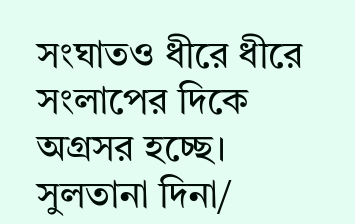সংঘাতও ধীরে ধীরে সংলাপের দিকে অগ্রসর হচ্ছে।
সুলতানা দিনা/